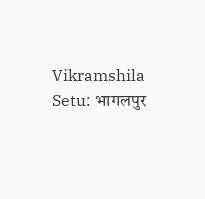Vikramshila Setu: भागलपुर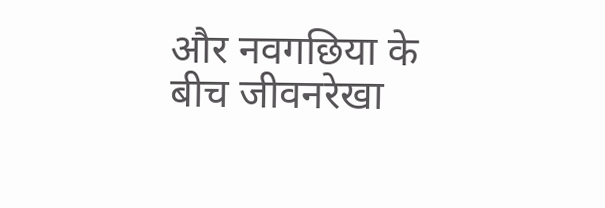और नवगछिया के बीच जीवनरेखा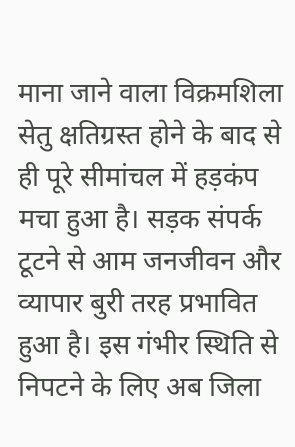माना जाने वाला विक्रमशिला सेतु क्षतिग्रस्त होने के बाद से ही पूरे सीमांचल में हड़कंप मचा हुआ है। सड़क संपर्क टूटने से आम जनजीवन और व्यापार बुरी तरह प्रभावित हुआ है। इस गंभीर स्थिति से निपटने के लिए अब जिला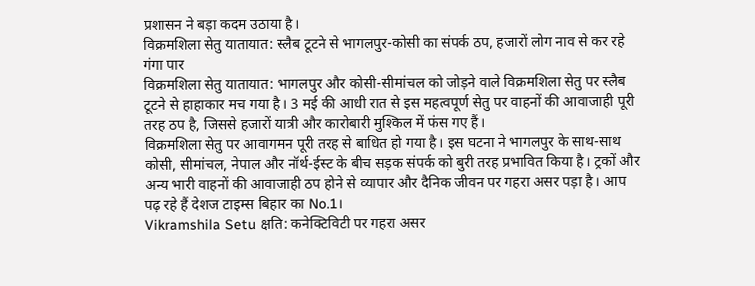प्रशासन ने बड़ा कदम उठाया है।
विक्रमशिला सेतु यातायात: स्लैब टूटने से भागलपुर-कोसी का संपर्क ठप, हजारों लोग नाव से कर रहे गंगा पार
विक्रमशिला सेतु यातायात: भागलपुर और कोसी-सीमांचल को जोड़ने वाले विक्रमशिला सेतु पर स्लैब टूटने से हाहाकार मच गया है। 3 मई की आधी रात से इस महत्वपूर्ण सेतु पर वाहनों की आवाजाही पूरी तरह ठप है, जिससे हजारों यात्री और कारोबारी मुश्किल में फंस गए हैं।
विक्रमशिला सेतु पर आवागमन पूरी तरह से बाधित हो गया है। इस घटना ने भागलपुर के साथ-साथ कोसी, सीमांचल, नेपाल और नॉर्थ-ईस्ट के बीच सड़क संपर्क को बुरी तरह प्रभावित किया है। ट्रकों और अन्य भारी वाहनों की आवाजाही ठप होने से व्यापार और दैनिक जीवन पर गहरा असर पड़ा है। आप पढ़ रहे हैं देशज टाइम्स बिहार का No.1।
Vikramshila Setu क्षति: कनेक्टिविटी पर गहरा असर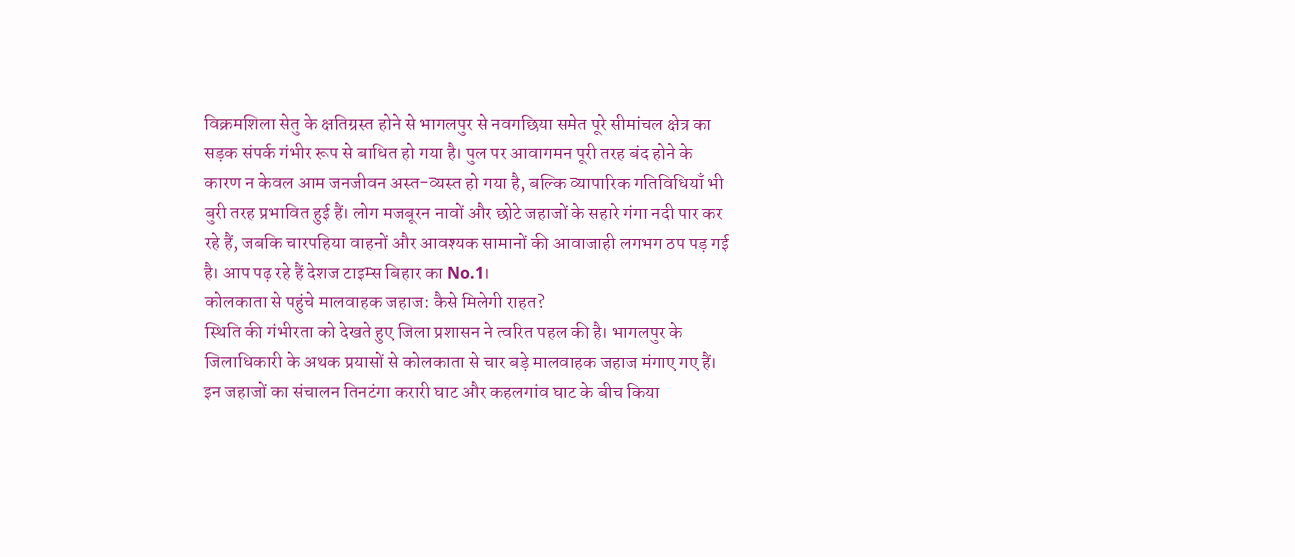विक्रमशिला सेतु के क्षतिग्रस्त होने से भागलपुर से नवगछिया समेत पूरे सीमांचल क्षेत्र का सड़क संपर्क गंभीर रूप से बाधित हो गया है। पुल पर आवागमन पूरी तरह बंद होने के कारण न केवल आम जनजीवन अस्त-व्यस्त हो गया है, बल्कि व्यापारिक गतिविधियाँ भी बुरी तरह प्रभावित हुई हैं। लोग मजबूरन नावों और छोटे जहाजों के सहारे गंगा नदी पार कर रहे हैं, जबकि चारपहिया वाहनों और आवश्यक सामानों की आवाजाही लगभग ठप पड़ गई है। आप पढ़ रहे हैं देशज टाइम्स बिहार का No.1।
कोलकाता से पहुंचे मालवाहक जहाज: कैसे मिलेगी राहत?
स्थिति की गंभीरता को देखते हुए जिला प्रशासन ने त्वरित पहल की है। भागलपुर के जिलाधिकारी के अथक प्रयासों से कोलकाता से चार बड़े मालवाहक जहाज मंगाए गए हैं। इन जहाजों का संचालन तिनटंगा करारी घाट और कहलगांव घाट के बीच किया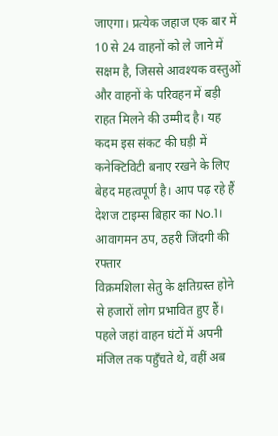जाएगा। प्रत्येक जहाज एक बार में 10 से 24 वाहनों को ले जाने में सक्षम है, जिससे आवश्यक वस्तुओं और वाहनों के परिवहन में बड़ी राहत मिलने की उम्मीद है। यह कदम इस संकट की घड़ी में कनेक्टिविटी बनाए रखने के लिए बेहद महत्वपूर्ण है। आप पढ़ रहे हैं देशज टाइम्स बिहार का No.1।
आवागमन ठप, ठहरी जिंदगी की रफ्तार
विक्रमशिला सेतु के क्षतिग्रस्त होने से हजारों लोग प्रभावित हुए हैं। पहले जहां वाहन घंटों में अपनी मंजिल तक पहुँचते थे, वहीं अब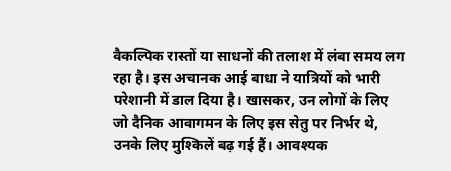वैकल्पिक रास्तों या साधनों की तलाश में लंबा समय लग रहा है। इस अचानक आई बाधा ने यात्रियों को भारी परेशानी में डाल दिया है। खासकर, उन लोगों के लिए जो दैनिक आवागमन के लिए इस सेतु पर निर्भर थे, उनके लिए मुश्किलें बढ़ गई हैं। आवश्यक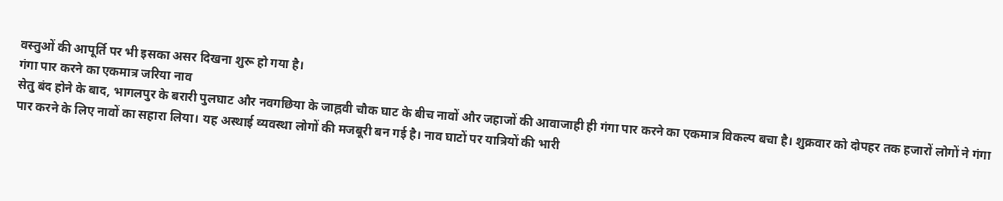वस्तुओं की आपूर्ति पर भी इसका असर दिखना शुरू हो गया है।
गंगा पार करने का एकमात्र जरिया नाव
सेतु बंद होने के बाद, भागलपुर के बरारी पुलघाट और नवगछिया के जाह्नवी चौक घाट के बीच नावों और जहाजों की आवाजाही ही गंगा पार करने का एकमात्र विकल्प बचा है। शुक्रवार को दोपहर तक हजारों लोगों ने गंगा पार करने के लिए नावों का सहारा लिया। यह अस्थाई व्यवस्था लोगों की मजबूरी बन गई है। नाव घाटों पर यात्रियों की भारी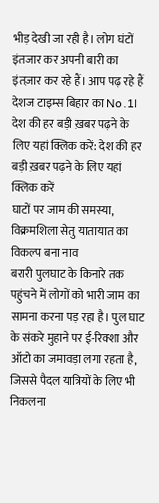भीड़ देखी जा रही है। लोग घंटों इंतजार कर अपनी बारी का इंतज़ार कर रहे हैं। आप पढ़ रहे हैं देशज टाइम्स बिहार का No.1। देश की हर बड़ी ख़बर पढ़ने के लिए यहां क्लिक करें: देश की हर बड़ी ख़बर पढ़ने के लिए यहां क्लिक करें
घाटों पर जाम की समस्या, विक्रमशिला सेतु यातायात का विकल्प बना नाव
बरारी पुलघाट के किनारे तक पहुंचने में लोगों को भारी जाम का सामना करना पड़ रहा है। पुल घाट के संकरे मुहाने पर ई-रिक्शा और ऑटो का जमावड़ा लगा रहता है, जिससे पैदल यात्रियों के लिए भी निकलना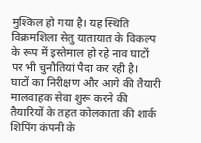मुश्किल हो गया है। यह स्थिति विक्रमशिला सेतु यातायात के विकल्प के रूप में इस्तेमाल हो रहे नाव घाटों पर भी चुनौतियां पैदा कर रही है।
घाटों का निरीक्षण और आगे की तैयारी
मालवाहक सेवा शुरू करने की तैयारियों के तहत कोलकाता की शार्क शिपिंग कंपनी के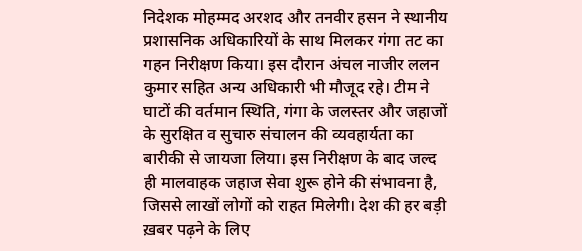निदेशक मोहम्मद अरशद और तनवीर हसन ने स्थानीय प्रशासनिक अधिकारियों के साथ मिलकर गंगा तट का गहन निरीक्षण किया। इस दौरान अंचल नाजीर ललन कुमार सहित अन्य अधिकारी भी मौजूद रहे। टीम ने घाटों की वर्तमान स्थिति, गंगा के जलस्तर और जहाजों के सुरक्षित व सुचारु संचालन की व्यवहार्यता का बारीकी से जायजा लिया। इस निरीक्षण के बाद जल्द ही मालवाहक जहाज सेवा शुरू होने की संभावना है, जिससे लाखों लोगों को राहत मिलेगी। देश की हर बड़ी ख़बर पढ़ने के लिए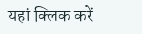यहां क्लिक करें